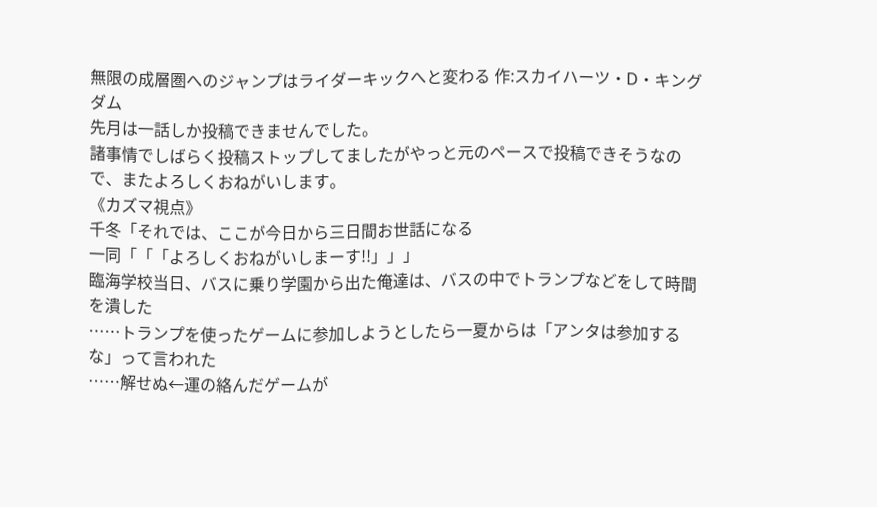無限の成層圏へのジャンプはライダーキックへと変わる 作:スカイハーツ・D・キングダム
先月は一話しか投稿できませんでした。
諸事情でしばらく投稿ストップしてましたがやっと元のペースで投稿できそうなので、またよろしくおねがいします。
《カズマ視点》
千冬「それでは、ここが今日から三日間お世話になる
一同「「「よろしくおねがいしまーす!!」」」
臨海学校当日、バスに乗り学園から出た俺達は、バスの中でトランプなどをして時間を潰した
……トランプを使ったゲームに参加しようとしたら一夏からは「アンタは参加するな」って言われた
……解せぬ←運の絡んだゲームが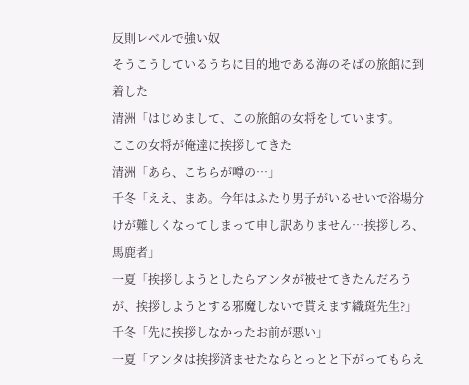反則レベルで強い奴
そうこうしているうちに目的地である海のそばの旅館に到着した
清洲「はじめまして、この旅館の女将をしています。
ここの女将が俺達に挨拶してきた
清洲「あら、こちらが噂の…」
千冬「ええ、まあ。今年はふたり男子がいるせいで浴場分けが難しくなってしまって申し訳ありません…挨拶しろ、馬鹿者」
一夏「挨拶しようとしたらアンタが被せてきたんだろうが、挨拶しようとする邪魔しないで貰えます織斑先生?」
千冬「先に挨拶しなかったお前が悪い」
一夏「アンタは挨拶済ませたならとっとと下がってもらえ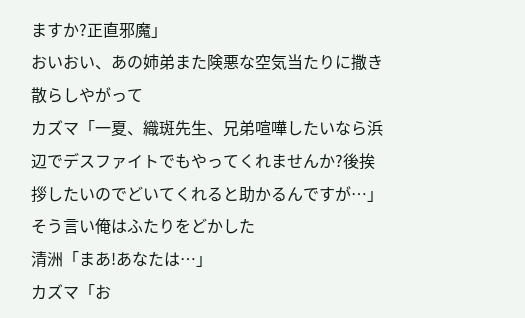ますか?正直邪魔」
おいおい、あの姉弟また険悪な空気当たりに撒き散らしやがって
カズマ「一夏、織斑先生、兄弟喧嘩したいなら浜辺でデスファイトでもやってくれませんか?後挨拶したいのでどいてくれると助かるんですが…」
そう言い俺はふたりをどかした
清洲「まあ!あなたは…」
カズマ「お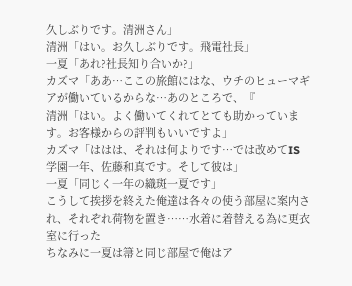久しぶりです。清洲さん」
清洲「はい。お久しぶりです。飛電社長」
一夏「あれ?社長知り合いか?」
カズマ「ああ…ここの旅館にはな、ウチのヒューマギアが働いているからな…あのところで、『
清洲「はい。よく働いてくれてとても助かっています。お客様からの評判もいいですよ」
カズマ「ははは、それは何よりです…では改めてIS学園一年、佐藤和真です。そして彼は」
一夏「同じく一年の織斑一夏です」
こうして挨拶を終えた俺達は各々の使う部屋に案内され、それぞれ荷物を置き……水着に着替える為に更衣室に行った
ちなみに一夏は箒と同じ部屋で俺はア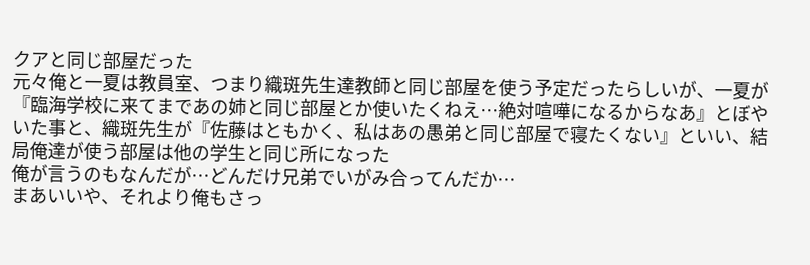クアと同じ部屋だった
元々俺と一夏は教員室、つまり織斑先生達教師と同じ部屋を使う予定だったらしいが、一夏が『臨海学校に来てまであの姉と同じ部屋とか使いたくねえ…絶対喧嘩になるからなあ』とぼやいた事と、織斑先生が『佐藤はともかく、私はあの愚弟と同じ部屋で寝たくない』といい、結局俺達が使う部屋は他の学生と同じ所になった
俺が言うのもなんだが…どんだけ兄弟でいがみ合ってんだか…
まあいいや、それより俺もさっ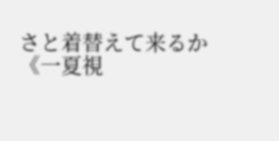さと着替えて来るか
《一夏視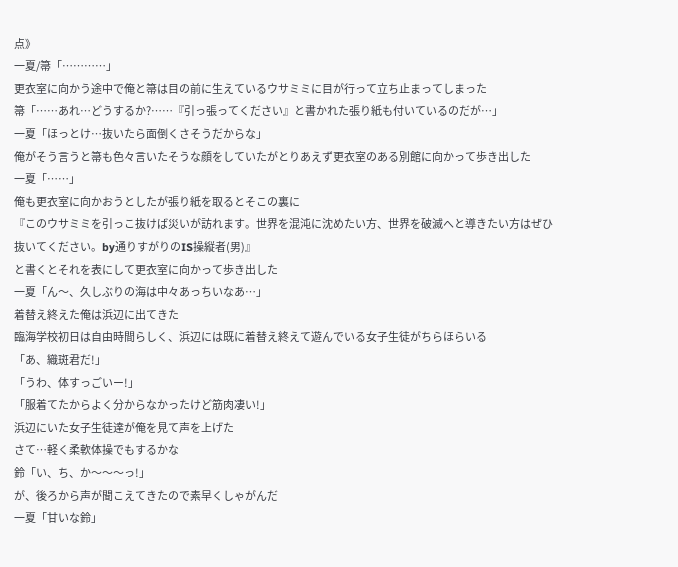点》
一夏/箒「…………」
更衣室に向かう途中で俺と箒は目の前に生えているウサミミに目が行って立ち止まってしまった
箒「……あれ…どうするか?……『引っ張ってください』と書かれた張り紙も付いているのだが…」
一夏「ほっとけ…抜いたら面倒くさそうだからな」
俺がそう言うと箒も色々言いたそうな顔をしていたがとりあえず更衣室のある別館に向かって歩き出した
一夏「……」
俺も更衣室に向かおうとしたが張り紙を取るとそこの裏に
『このウサミミを引っこ抜けば災いが訪れます。世界を混沌に沈めたい方、世界を破滅へと導きたい方はぜひ抜いてください。by通りすがりのIS操縦者(男)』
と書くとそれを表にして更衣室に向かって歩き出した
一夏「ん〜、久しぶりの海は中々あっちいなあ…」
着替え終えた俺は浜辺に出てきた
臨海学校初日は自由時間らしく、浜辺には既に着替え終えて遊んでいる女子生徒がちらほらいる
「あ、織斑君だ!」
「うわ、体すっごいー!」
「服着てたからよく分からなかったけど筋肉凄い!」
浜辺にいた女子生徒達が俺を見て声を上げた
さて…軽く柔軟体操でもするかな
鈴「い、ち、か〜〜〜っ!」
が、後ろから声が聞こえてきたので素早くしゃがんだ
一夏「甘いな鈴」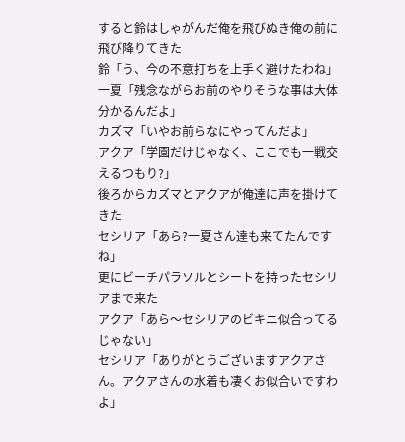すると鈴はしゃがんだ俺を飛びぬき俺の前に飛び降りてきた
鈴「う、今の不意打ちを上手く避けたわね」
一夏「残念ながらお前のやりそうな事は大体分かるんだよ」
カズマ「いやお前らなにやってんだよ」
アクア「学園だけじゃなく、ここでも一戦交えるつもり?」
後ろからカズマとアクアが俺達に声を掛けてきた
セシリア「あら?一夏さん達も来てたんですね」
更にビーチパラソルとシートを持ったセシリアまで来た
アクア「あら〜セシリアのビキニ似合ってるじゃない」
セシリア「ありがとうございますアクアさん。アクアさんの水着も凄くお似合いですわよ」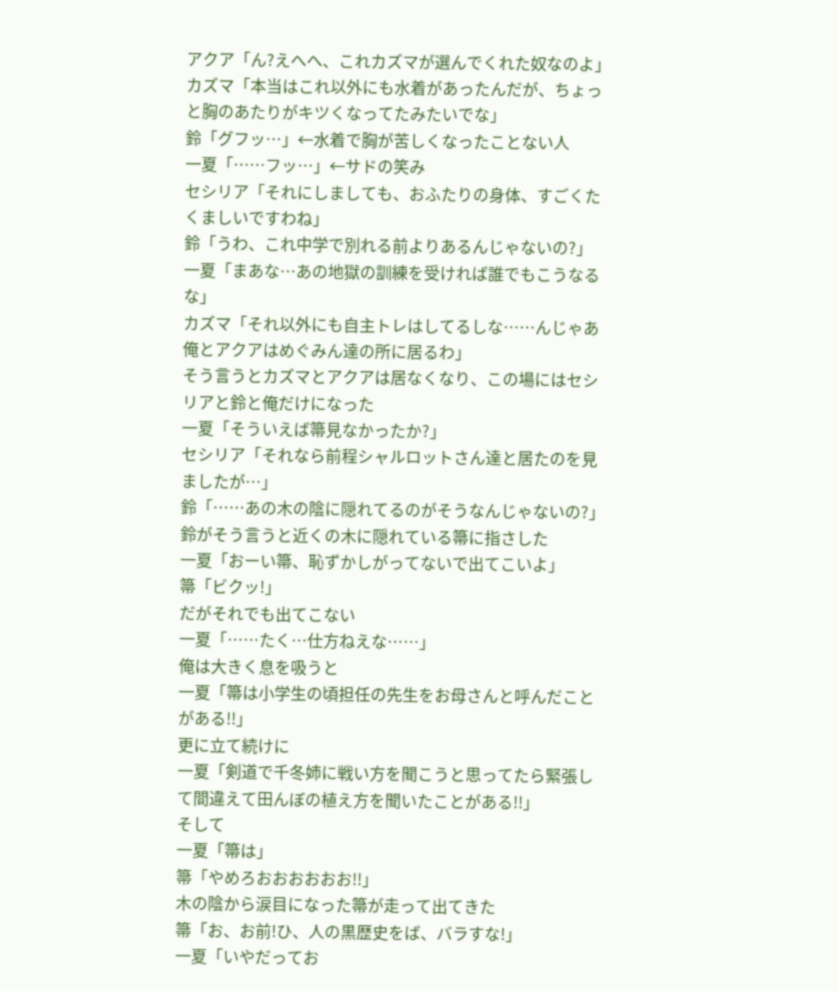アクア「ん?えへへ、これカズマが選んでくれた奴なのよ」
カズマ「本当はこれ以外にも水着があったんだが、ちょっと胸のあたりがキツくなってたみたいでな」
鈴「グフッ…」←水着で胸が苦しくなったことない人
一夏「……フッ…」←サドの笑み
セシリア「それにしましても、おふたりの身体、すごくたくましいですわね」
鈴「うわ、これ中学で別れる前よりあるんじゃないの?」
一夏「まあな…あの地獄の訓練を受ければ誰でもこうなるな」
カズマ「それ以外にも自主トレはしてるしな……んじゃあ俺とアクアはめぐみん達の所に居るわ」
そう言うとカズマとアクアは居なくなり、この場にはセシリアと鈴と俺だけになった
一夏「そういえば箒見なかったか?」
セシリア「それなら前程シャルロットさん達と居たのを見ましたが…」
鈴「……あの木の陰に隠れてるのがそうなんじゃないの?」
鈴がそう言うと近くの木に隠れている箒に指さした
一夏「おーい箒、恥ずかしがってないで出てこいよ」
箒「ビクッ!」
だがそれでも出てこない
一夏「……たく…仕方ねえな……」
俺は大きく息を吸うと
一夏「箒は小学生の頃担任の先生をお母さんと呼んだことがある!!」
更に立て続けに
一夏「剣道で千冬姉に戦い方を聞こうと思ってたら緊張して間違えて田んぼの植え方を聞いたことがある!!」
そして
一夏「箒は」
箒「やめろおおおおおお!!」
木の陰から涙目になった箒が走って出てきた
箒「お、お前!ひ、人の黒歴史をば、バラすな!」
一夏「いやだってお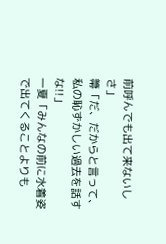前呼んでも出て来ないしさ」
箒「だ、だからと言って、私の恥ずかしい過去を話すな!!」
一夏「みんなの前に水着姿で出てくることよりも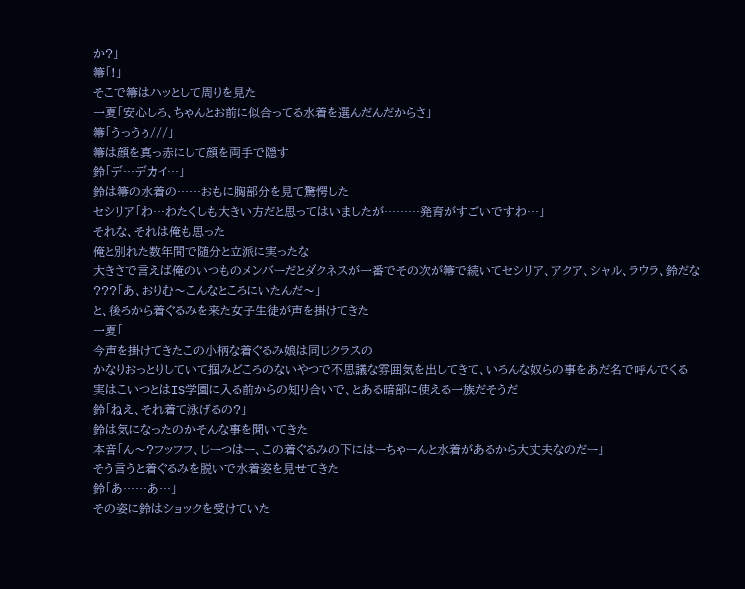か?」
箒「!」
そこで箒はハッとして周りを見た
一夏「安心しろ、ちゃんとお前に似合ってる水着を選んだんだからさ」
箒「うっうぅ///」
箒は顔を真っ赤にして顔を両手で隠す
鈴「デ…デカイ…」
鈴は箒の水着の……おもに胸部分を見て驚愕した
セシリア「わ…わたくしも大きい方だと思ってはいましたが………発育がすごいですわ…」
それな、それは俺も思った
俺と別れた数年間で随分と立派に実ったな
大きさで言えば俺のいつものメンバーだとダクネスが一番でその次が箒で続いてセシリア、アクア、シャル、ラウラ、鈴だな
???「あ、おりむ〜こんなところにいたんだ〜」
と、後ろから着ぐるみを来た女子生徒が声を掛けてきた
一夏「
今声を掛けてきたこの小柄な着ぐるみ娘は同じクラスの
かなりおっとりしていて掴みどころのないやつで不思議な雰囲気を出してきて、いろんな奴らの事をあだ名で呼んでくる
実はこいつとはIS学園に入る前からの知り合いで、とある暗部に使える一族だそうだ
鈴「ねえ、それ着て泳げるの?」
鈴は気になったのかそんな事を聞いてきた
本音「ん〜?フッフフ、じーつはー、この着ぐるみの下にはーちゃーんと水着があるから大丈夫なのだー」
そう言うと着ぐるみを脱いで水着姿を見せてきた
鈴「あ……あ…」
その姿に鈴はショックを受けていた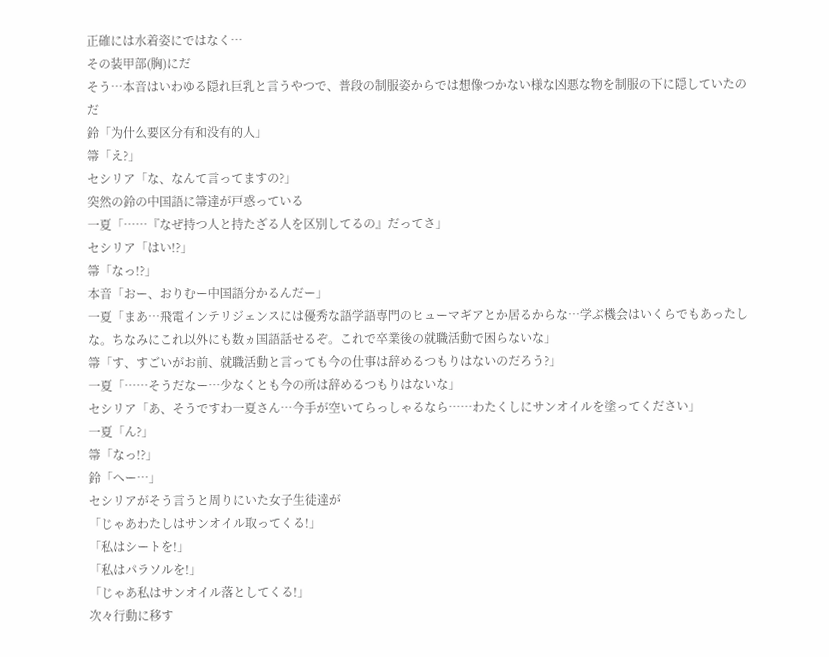正確には水着姿にではなく…
その装甲部(胸)にだ
そう…本音はいわゆる隠れ巨乳と言うやつで、普段の制服姿からでは想像つかない様な凶悪な物を制服の下に隠していたのだ
鈴「为什么要区分有和没有的人」
箒「え?」
セシリア「な、なんて言ってますの?」
突然の鈴の中国語に箒達が戸惑っている
一夏「……『なぜ持つ人と持たざる人を区別してるの』だってさ」
セシリア「はい!?」
箒「なっ!?」
本音「おー、おりむー中国語分かるんだー」
一夏「まあ…飛電インテリジェンスには優秀な語学語専門のヒューマギアとか居るからな…学ぶ機会はいくらでもあったしな。ちなみにこれ以外にも数ヵ国語話せるぞ。これで卒業後の就職活動で困らないな」
箒「す、すごいがお前、就職活動と言っても今の仕事は辞めるつもりはないのだろう?」
一夏「……そうだなー…少なくとも今の所は辞めるつもりはないな」
セシリア「あ、そうですわ一夏さん…今手が空いてらっしゃるなら……わたくしにサンオイルを塗ってください」
一夏「ん?」
箒「なっ!?」
鈴「へー…」
セシリアがそう言うと周りにいた女子生徒達が
「じゃあわたしはサンオイル取ってくる!」
「私はシートを!」
「私はパラソルを!」
「じゃあ私はサンオイル落としてくる!」
次々行動に移す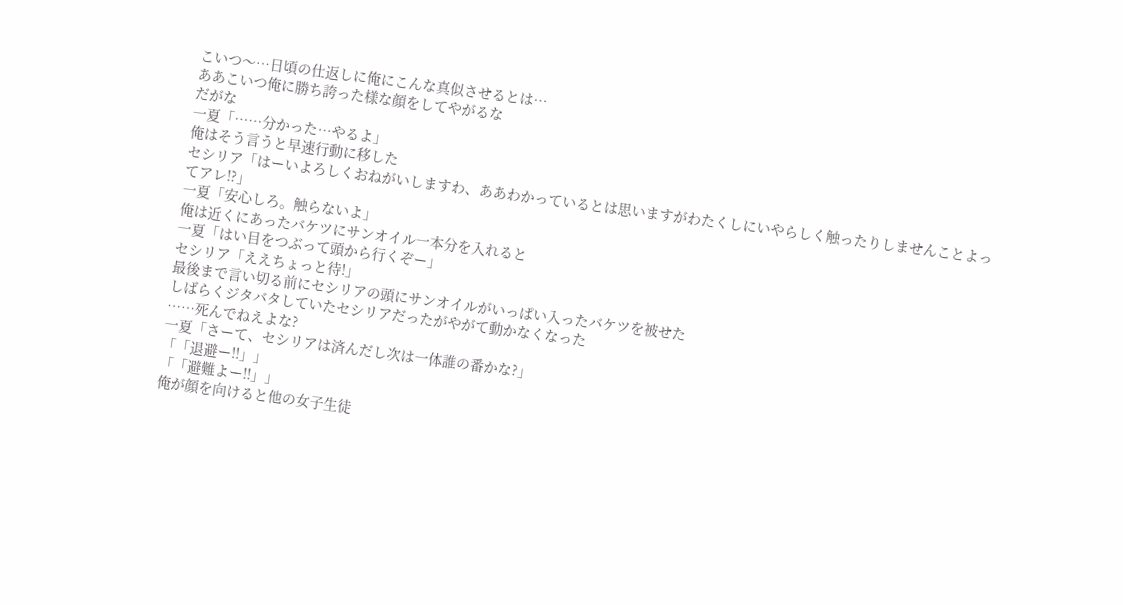こいつ〜…日頃の仕返しに俺にこんな真似させるとは…
ああこいつ俺に勝ち誇った様な顔をしてやがるな
だがな
一夏「……分かった…やるよ」
俺はそう言うと早速行動に移した
セシリア「はーいよろしくおねがいしますわ、ああわかっているとは思いますがわたくしにいやらしく触ったりしませんことよってアレ!?」
一夏「安心しろ。触らないよ」
俺は近くにあったバケツにサンオイル一本分を入れると
一夏「はい目をつぶって頭から行くぞー」
セシリア「ええちょっと待!」
最後まで言い切る前にセシリアの頭にサンオイルがいっぱい入ったバケツを被せた
しばらくジタバタしていたセシリアだったがやがて動かなくなった
……死んでねえよな?
一夏「さーて、セシリアは済んだし次は一体誰の番かな?」
「「退避ー!!」」
「「避難よー!!」」
俺が顔を向けると他の女子生徒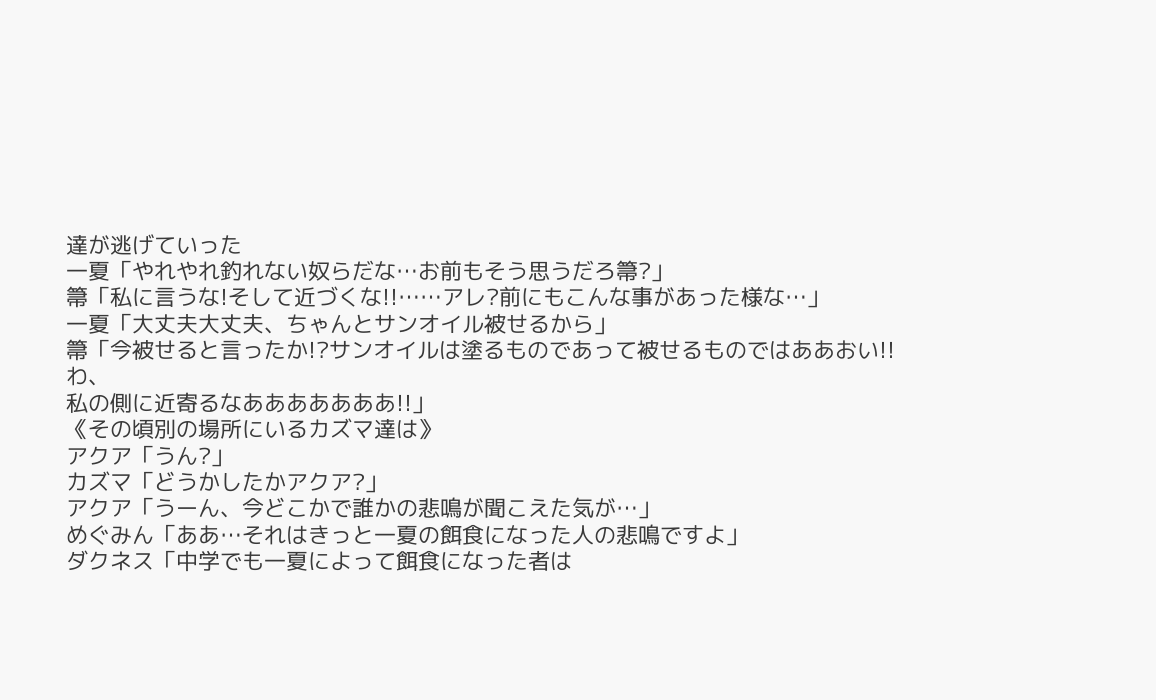達が逃げていった
一夏「やれやれ釣れない奴らだな…お前もそう思うだろ箒?」
箒「私に言うな!そして近づくな!!……アレ?前にもこんな事があった様な…」
一夏「大丈夫大丈夫、ちゃんとサンオイル被せるから」
箒「今被せると言ったか!?サンオイルは塗るものであって被せるものではああおい!!わ、
私の側に近寄るなあああああああ!!」
《その頃別の場所にいるカズマ達は》
アクア「うん?」
カズマ「どうかしたかアクア?」
アクア「うーん、今どこかで誰かの悲鳴が聞こえた気が…」
めぐみん「ああ…それはきっと一夏の餌食になった人の悲鳴ですよ」
ダクネス「中学でも一夏によって餌食になった者は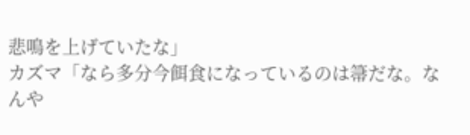悲鳴を上げていたな」
カズマ「なら多分今餌食になっているのは箒だな。なんや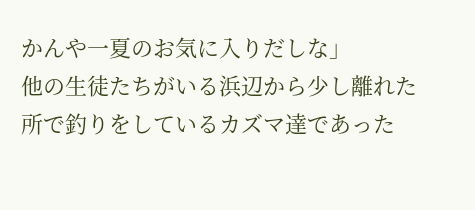かんや一夏のお気に入りだしな」
他の生徒たちがいる浜辺から少し離れた所で釣りをしているカズマ達であった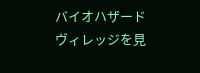バイオハザードヴィレッジを見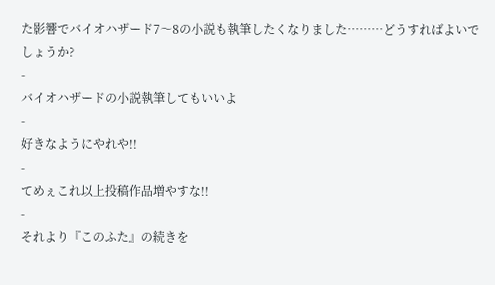た影響でバイオハザード7〜8の小説も執筆したくなりました………どうすればよいでしょうか?
-
バイオハザードの小説執筆してもいいよ
-
好きなようにやれや!!
-
てめぇこれ以上投稿作品増やすな!!
-
それより『このふた』の続きを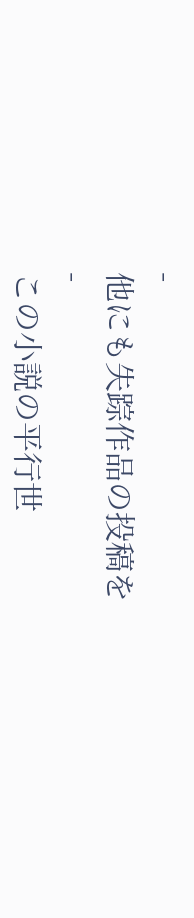-
他にも失踪作品の投稿を
-
この小説の平行世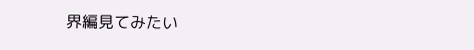界編見てみたい